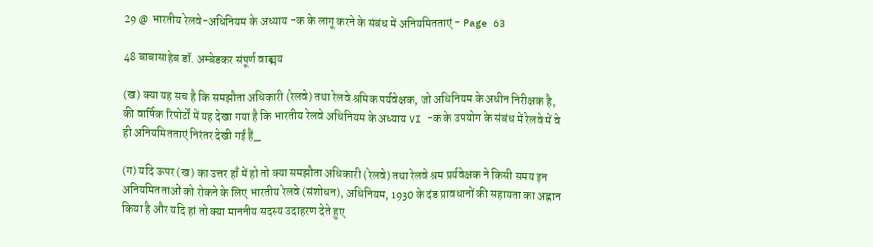29 @ भारतीय रेलवे-अधिनियम के अध्याय -क के लागू करने के संबंध में अनियमितताएं - Page 63

48 बाबासाहेब डॉ. अम्बेडकर संपूर्ण वाङ्मय

(ख) क्या यह सच है कि समझौता अधिकारी (रेलवे) तथा रेलवे श्रमिक पर्यवेक्षक, जो अधिनियम के अधीन निरीक्षक है, की वार्षिक रिपोर्टों में यह देखा गया है कि भारतीय रेलवे अधिनियम के अध्याय VI -क के उपयोग के संबंध में रेलवे में वे ही अनियमितताएं निरंतर देखी गई हैं_

(ग) यदि ऊपर (ख) का उत्तर हाँ में हो तो क्या समझौता अधिकारी (रेलवे) तथा रेलवे श्रम प्रर्यवेक्षक ने किसी समय इन अनियमितताओं को रोकने के लिए भारतीय रेलवे (संशोधन), अधिनियम, 1930 के दंड प्रावधानों की सहायता का अह्नान किया है और यदि हां तो क्या माननीय सदस्य उदाहरण देते हुए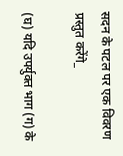सदन के पटल पर एक विवरण प्रस्तुत करेंगे_

(घ) यदि उपर्युक्त भाग (ग) के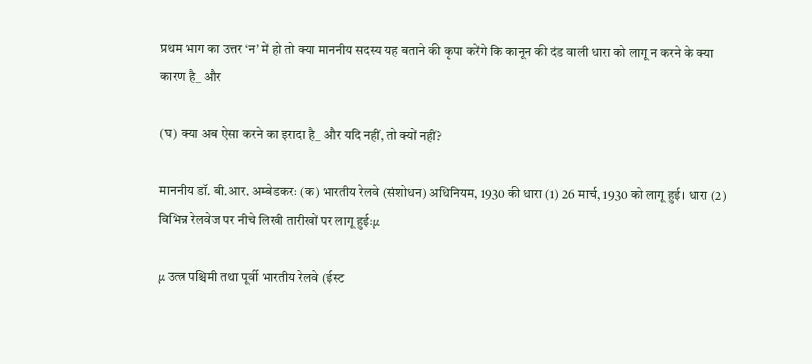प्रथम भाग का उत्तर ‘न’ में हो तो क्या माननीय सदस्य यह बताने की कृपा करेंगे कि कानून की दंड वाली धारा को लागू न करने के क्या कारण है_ और

(घ) क्या अब ऐसा करने का इरादा है_ और यदि नहीं, तो क्यों नहीं?

माननीय डॉ. बी.आर. अम्बेडकरः (क) भारतीय रेलवे (संशोधन) अधिनियम, 1930 की धारा (1) 26 मार्च, 1930 को लागू हुई। धारा (2) विभिन्न रेलवेज पर नीचे लिखी तारीखों पर लागू हुईःµ

µ उत्त्र पश्चिमी तथा पूर्वी भारतीय रेलवे (ईस्ट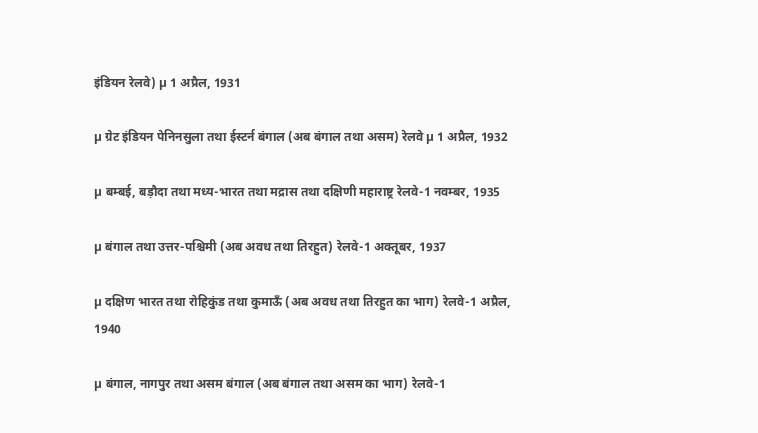इंडियन रेलवे) µ 1 अप्रैल, 1931

µ ग्रेट इंडियन पेनिनसुला तथा ईस्टर्न बंगाल (अब बंगाल तथा असम) रेलवे µ 1 अप्रैल, 1932

µ बम्बई, बड़ौदा तथा मध्य-भारत तथा मद्रास तथा दक्षिणी महाराष्ट्र रेलवे-1 नवम्बर, 1935

µ बंगाल तथा उत्तर-पश्चिमी (अब अवध तथा तिरहुत) रेलवे-1 अक्तूबर, 1937

µ दक्षिण भारत तथा रोहिकुंड तथा कुमाऊँ (अब अवध तथा तिरहुत का भाग) रेलवे-1 अप्रैल, 1940

µ बंगाल, नागपुर तथा असम बंगाल (अब बंगाल तथा असम का भाग) रेलवे-1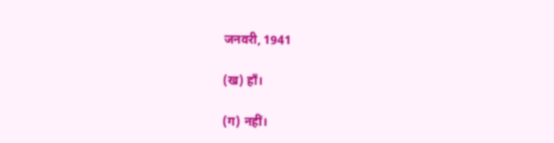जनवरी, 1941

(ख) हाँ।

(ग) नहीं।